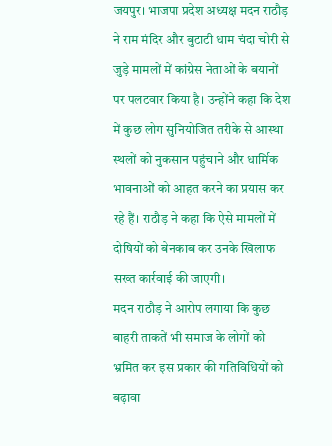जयपुर। भाजपा प्रदेश अध्यक्ष मदन राठौड़ ने राम मंदिर और बुटाटी धाम चंदा चोरी से जुड़े मामलों में कांग्रेस नेताओं के बयानों पर पलटवार किया है। उन्होंने कहा कि देश में कुछ लोग सुनियोजित तरीके से आस्था स्थलों को नुकसान पहुंचाने और धार्मिक भावनाओं को आहत करने का प्रयास कर रहे हैं। राठौड़ ने कहा कि ऐसे मामलों में दोषियों को बेनकाब कर उनके खिलाफ सख्त कार्रवाई की जाएगी।
मदन राठौड़ ने आरोप लगाया कि कुछ बाहरी ताकतें भी समाज के लोगों को भ्रमित कर इस प्रकार की गतिविधियों को बढ़ावा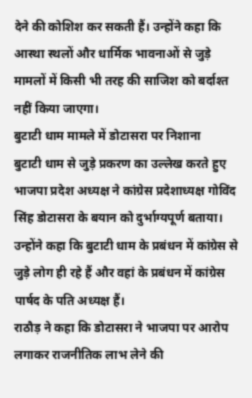देने की कोशिश कर सकती हैं। उन्होंने कहा कि आस्था स्थलों और धार्मिक भावनाओं से जुड़े मामलों में किसी भी तरह की साजिश को बर्दाश्त नहीं किया जाएगा।
बुटाटी धाम मामले में डोटासरा पर निशाना
बुटाटी धाम से जुड़े प्रकरण का उल्लेख करते हुए भाजपा प्रदेश अध्यक्ष ने कांग्रेस प्रदेशाध्यक्ष गोविंद सिंह डोटासरा के बयान को दुर्भाग्यपूर्ण बताया। उन्होंने कहा कि बुटाटी धाम के प्रबंधन में कांग्रेस से जुड़े लोग ही रहे हैं और वहां के प्रबंधन में कांग्रेस पार्षद के पति अध्यक्ष हैं।
राठौड़ ने कहा कि डोटासरा ने भाजपा पर आरोप लगाकर राजनीतिक लाभ लेने की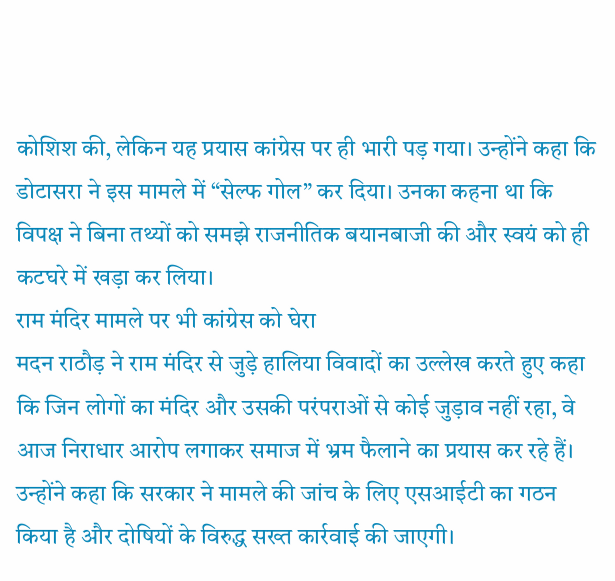कोशिश की, लेकिन यह प्रयास कांग्रेस पर ही भारी पड़ गया। उन्होंने कहा कि डोटासरा ने इस मामले में “सेल्फ गोल” कर दिया। उनका कहना था कि विपक्ष ने बिना तथ्यों को समझे राजनीतिक बयानबाजी की और स्वयं को ही कटघरे में खड़ा कर लिया।
राम मंदिर मामले पर भी कांग्रेस को घेरा
मदन राठौड़ ने राम मंदिर से जुड़े हालिया विवादों का उल्लेख करते हुए कहा कि जिन लोगों का मंदिर और उसकी परंपराओं से कोई जुड़ाव नहीं रहा, वे आज निराधार आरोप लगाकर समाज में भ्रम फैलाने का प्रयास कर रहे हैं। उन्होंने कहा कि सरकार ने मामले की जांच के लिए एसआईटी का गठन किया है और दोषियों के विरुद्ध सख्त कार्रवाई की जाएगी।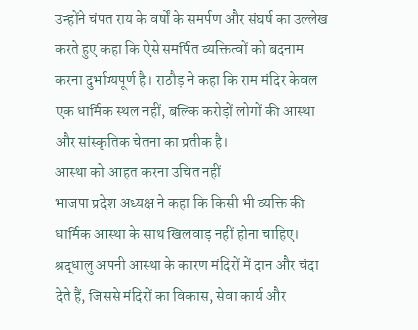उन्होंने चंपत राय के वर्षों के समर्पण और संघर्ष का उल्लेख करते हुए कहा कि ऐसे समर्पित व्यक्तित्वों को बदनाम करना दुर्भाग्यपूर्ण है। राठौड़ ने कहा कि राम मंदिर केवल एक धार्मिक स्थल नहीं, बल्कि करोड़ों लोगों की आस्था और सांस्कृतिक चेतना का प्रतीक है।
आस्था को आहत करना उचित नहीं
भाजपा प्रदेश अध्यक्ष ने कहा कि किसी भी व्यक्ति की धार्मिक आस्था के साथ खिलवाड़ नहीं होना चाहिए। श्रद्धालु अपनी आस्था के कारण मंदिरों में दान और चंदा देते हैं, जिससे मंदिरों का विकास, सेवा कार्य और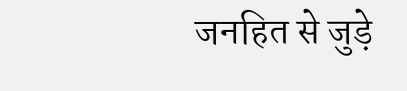जनहित से जुड़े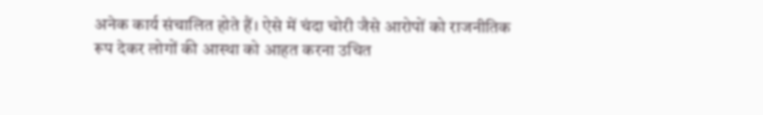अनेक कार्य संचालित होते हैं। ऐसे में चंदा चोरी जैसे आरोपों को राजनीतिक रूप देकर लोगों की आस्था को आहत करना उचित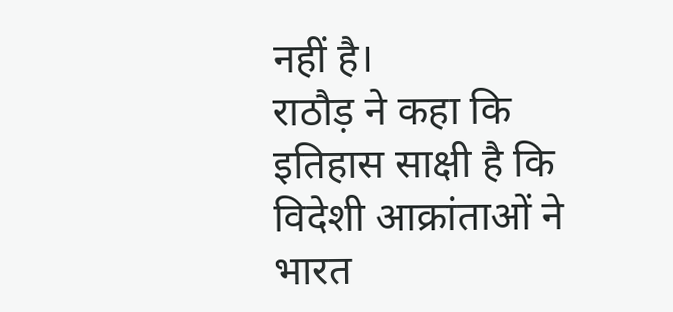नहीं है।
राठौड़ ने कहा कि इतिहास साक्षी है कि विदेशी आक्रांताओं ने भारत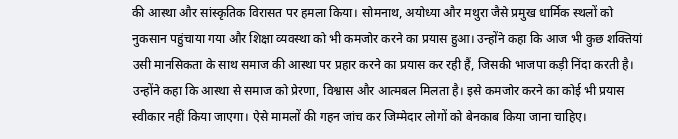की आस्था और सांस्कृतिक विरासत पर हमला किया। सोमनाथ, अयोध्या और मथुरा जैसे प्रमुख धार्मिक स्थलों को नुकसान पहुंचाया गया और शिक्षा व्यवस्था को भी कमजोर करने का प्रयास हुआ। उन्होंने कहा कि आज भी कुछ शक्तियां उसी मानसिकता के साथ समाज की आस्था पर प्रहार करने का प्रयास कर रही हैं, जिसकी भाजपा कड़ी निंदा करती है।
उन्होंने कहा कि आस्था से समाज को प्रेरणा, विश्वास और आत्मबल मिलता है। इसे कमजोर करने का कोई भी प्रयास स्वीकार नहीं किया जाएगा। ऐसे मामलों की गहन जांच कर जिम्मेदार लोगों को बेनकाब किया जाना चाहिए।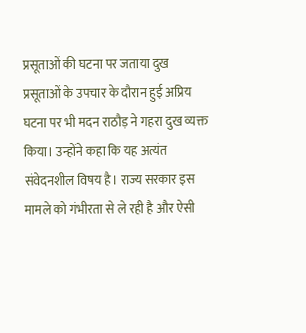प्रसूताओं की घटना पर जताया दुख
प्रसूताओं के उपचार के दौरान हुई अप्रिय घटना पर भी मदन राठौड़ ने गहरा दुख व्यक्त किया। उन्होंने कहा कि यह अत्यंत संवेदनशील विषय है। राज्य सरकार इस मामले को गंभीरता से ले रही है और ऐसी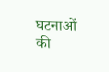घटनाओं की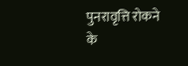पुनरावृत्ति रोकने के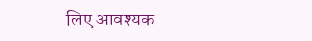लिए आवश्यक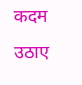कदम उठाए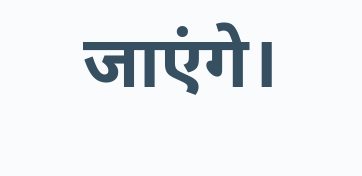जाएंगे।